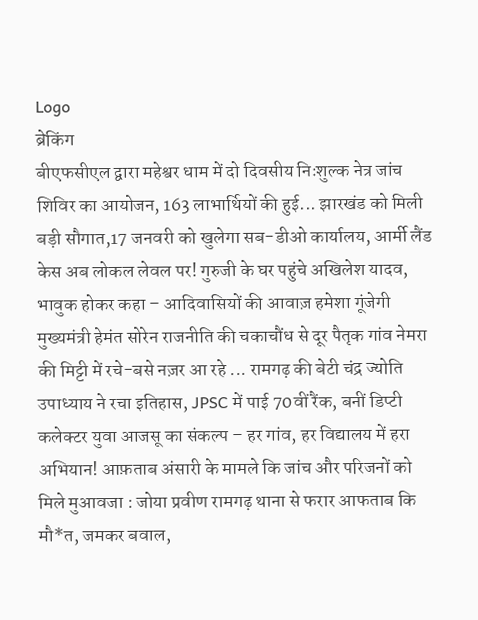Logo
ब्रेकिंग
बीएफसीएल द्वारा महेश्वर धाम में दो दिवसीय निःशुल्क नेत्र जांच शिविर का आयोजन, 163 लाभार्थियों की हुई... झारखंड को मिली बड़ी सौगात,17 जनवरी को खुलेगा सब-डीओ कार्यालय, आर्मी लैंड केस अब लोकल लेवल पर! गुरुजी के घर पहुंचे अखिलेश यादव, भावुक होकर कहा – आदिवासियों की आवाज़ हमेशा गूंजेगी मुख्यमंत्री हेमंत सोरेन राजनीति की चकाचौंध से दूर पैतृक गांव नेमरा की मिट्टी में रचे-बसे नज़र आ रहे ... रामगढ़ की बेटी चंद्र ज्योति उपाध्याय ने रचा इतिहास, JPSC में पाई 70वीं रैंक, बनीं डिप्टी कलेक्टर युवा आजसू का संकल्प – हर गांव, हर विद्यालय में हरा अभियान! आफ़ताब अंसारी के मामले कि जांच और परिजनों को मिले मुआवजा : जोया प्रवीण रामगढ़ थाना से फरार आफताब कि मौ*त, जमकर बवाल,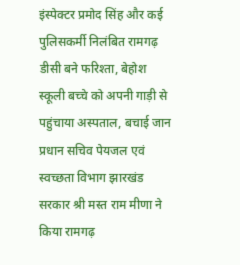इंस्पेक्टर प्रमोद सिंह और कई पुलिसकर्मी निलंबित रामगढ़ डीसी बने फरिश्ता, बेहोश स्कूली बच्चे को अपनी गाड़ी से पहुंचाया अस्पताल, बचाई जान प्रधान सचिव पेयजल एवं स्वच्छता विभाग झारखंड सरकार श्री मस्त राम मीणा ने किया रामगढ़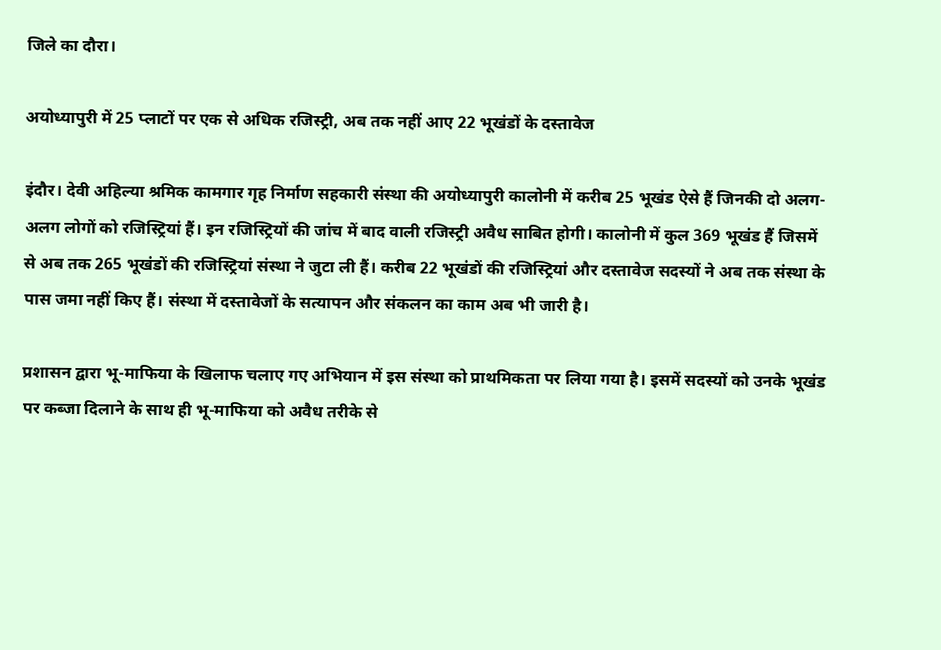जिले का दौरा।

अयोध्यापुरी में 25 प्लाटों पर एक से अधिक रजिस्ट्री, अब तक नहीं आए 22 भूखंडों के दस्तावेज

इंदौर। देवी अहिल्या श्रमिक कामगार गृह निर्माण सहकारी संस्था की अयोध्यापुरी कालोनी में करीब 25 भूखंड ऐसे हैं जिनकी दो अलग-अलग लोगों को रजिस्ट्रियां हैं। इन रजिस्ट्रियों की जांच में बाद वाली रजिस्ट्री अवैध साबित होगी। कालोनी में कुल 369 भूखंड हैं जिसमें से अब तक 265 भूखंडों की रजिस्ट्रियां संस्था ने जुटा ली हैं। करीब 22 भूखंडों की रजिस्ट्रियां और दस्तावेज सदस्यों ने अब तक संस्था के पास जमा नहीं किए हैं। संस्था में दस्तावेजों के सत्यापन और संकलन का काम अब भी जारी है।

प्रशासन द्वारा भू-माफिया के खिलाफ चलाए गए अभियान में इस संस्था को प्राथमिकता पर लिया गया है। इसमें सदस्यों को उनके भूखंड पर कब्जा दिलाने के साथ ही भू-माफिया को अवैध तरीके से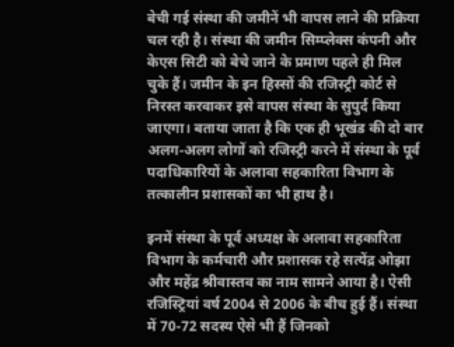बेची गई संस्था की जमीनें भी वापस लाने की प्रक्रिया चल रही है। संस्था की जमीन सिम्प्लेक्स कंपनी और केएस सिटी को बेचे जाने के प्रमाण पहले ही मिल चुके हैं। जमीन के इन हिस्सों की रजिस्ट्री कोर्ट से निरस्त करवाकर इसे वापस संस्था के सुपुर्द किया जाएगा। बताया जाता है कि एक ही भूखंड की दो बार अलग-अलग लोगों को रजिस्ट्री करने में संस्था के पूर्व पदाधिकारियों के अलावा सहकारिता विभाग के तत्कालीन प्रशासकों का भी हाथ है।

इनमें संस्था के पूर्व अध्यक्ष के अलावा सहकारिता विभाग के कर्मचारी और प्रशासक रहे सत्येंद्र ओझा और महेंद्र श्रीवास्तव का नाम सामने आया है। ऐसी रजिस्ट्रियां वर्ष 2004 से 2006 के बीच हुई हैं। संस्था में 70-72 सदस्य ऐसे भी हैं जिनको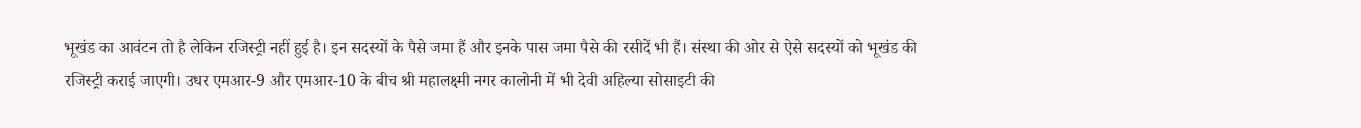भूखंड का आवंटन तो है लेकिन रजिस्ट्री नहीं हुई है। इन सदस्यों के पैसे जमा हैं और इनके पास जमा पैसे की रसीदें भी हैं। संस्था की ओर से ऐसे सदस्यों को भूखंड की रजिस्ट्री कराई जाएगी। उधर एमआर-9 और एमआर-10 के बीच श्री महालक्ष्मी नगर कालोनी में भी देवी अहिल्या सोसाइटी की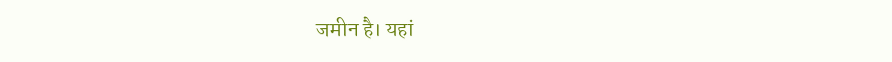जमीन है। यहां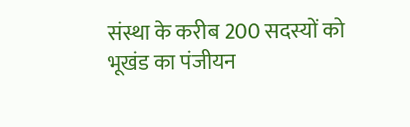संस्था के करीब 200 सदस्यों को भूखंड का पंजीयन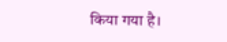किया गया है।